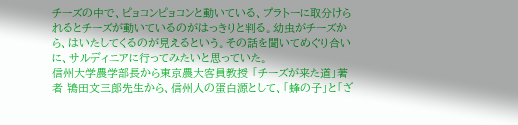チーズの中で、ピョコンピョコンと動いている、プラトーに取分けられるとチーズが動いているのがはっきりと判る。幼虫がチーズから、はいたしてくるのが見えるという。その話を聞いてめぐり合いに、サルディニアに行ってみたいと思っていた。
信州大学農学部長から東京農大客員教授 「チーズが来た道」著者 鴇田文三郎先生から、信州人の蛋白源として、「蜂の子」と「ざ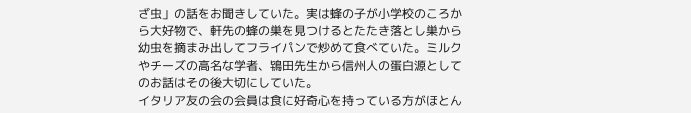ざ虫」の話をお聞きしていた。実は蜂の子が小学校のころから大好物で、軒先の蜂の巣を見つけるとたたき落とし巣から幼虫を摘まみ出してフライパンで炒めて食べていた。ミルクやチーズの高名な学者、鴇田先生から信州人の蛋白源としてのお話はその後大切にしていた。
イタリア友の会の会員は食に好奇心を持っている方がほとん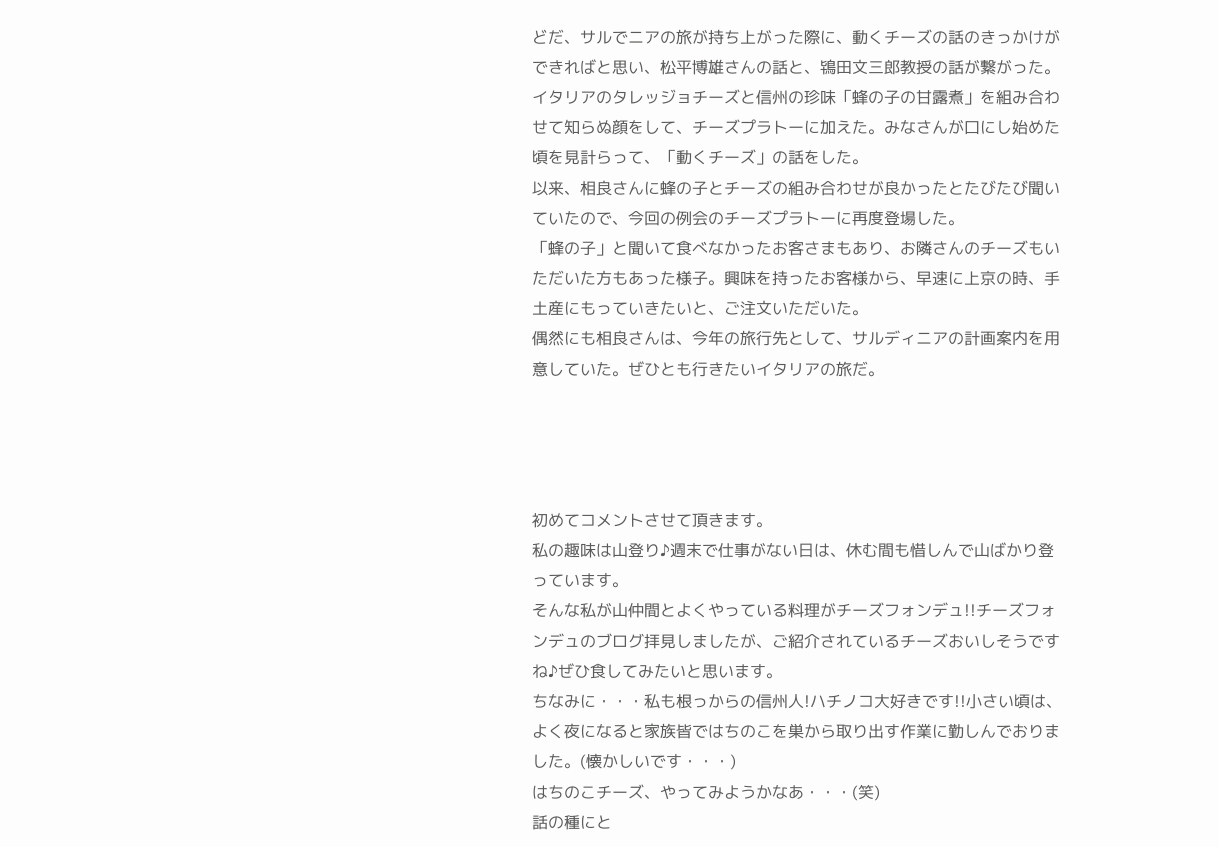どだ、サルでニアの旅が持ち上がった際に、動くチーズの話のきっかけができればと思い、松平博雄さんの話と、鴇田文三郎教授の話が繋がった。
イタリアのタレッジョチーズと信州の珍味「蜂の子の甘露煮」を組み合わせて知らぬ顔をして、チーズプラトーに加えた。みなさんが口にし始めた頃を見計らって、「動くチーズ」の話をした。
以来、相良さんに蜂の子とチーズの組み合わせが良かったとたびたび聞いていたので、今回の例会のチーズプラトーに再度登場した。
「蜂の子」と聞いて食べなかったお客さまもあり、お隣さんのチーズもいただいた方もあった様子。興味を持ったお客様から、早速に上京の時、手土産にもっていきたいと、ご注文いただいた。
偶然にも相良さんは、今年の旅行先として、サルディニアの計画案内を用意していた。ぜひとも行きたいイタリアの旅だ。




初めてコメントさせて頂きます。
私の趣味は山登り♪週末で仕事がない日は、休む間も惜しんで山ばかり登っています。
そんな私が山仲間とよくやっている料理がチーズフォンデュ!!チーズフォンデュのブログ拝見しましたが、ご紹介されているチーズおいしそうですね♪ぜひ食してみたいと思います。
ちなみに・・・私も根っからの信州人!ハチノコ大好きです!!小さい頃は、よく夜になると家族皆ではちのこを巣から取り出す作業に勤しんでおりました。(懐かしいです・・・)
はちのこチーズ、やってみようかなあ・・・(笑)
話の種にと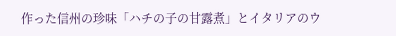作った信州の珍味「ハチの子の甘露煮」とイタリアのウ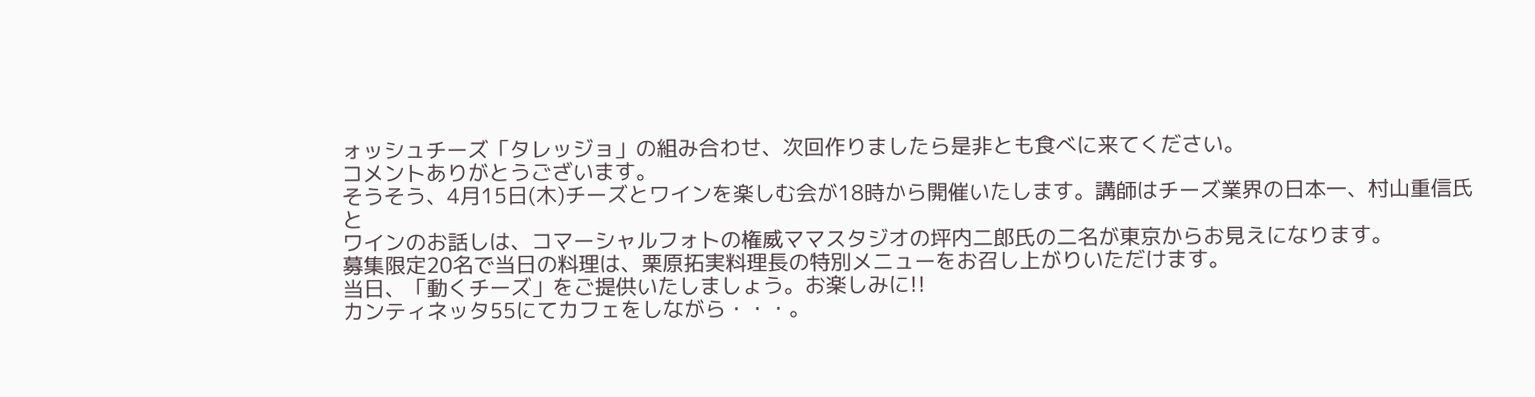ォッシュチーズ「タレッジョ」の組み合わせ、次回作りましたら是非とも食べに来てください。
コメントありがとうございます。
そうそう、4月15日(木)チーズとワインを楽しむ会が18時から開催いたします。講師はチーズ業界の日本一、村山重信氏と
ワインのお話しは、コマーシャルフォトの権威ママスタジオの坪内二郎氏の二名が東京からお見えになります。
募集限定20名で当日の料理は、栗原拓実料理長の特別メニューをお召し上がりいただけます。
当日、「動くチーズ」をご提供いたしましょう。お楽しみに!!
カンティネッタ55にてカフェをしながら・・・。